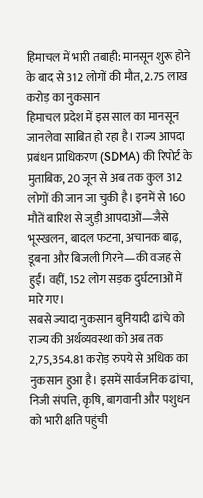हिमाचल में भारी तबाही: मानसून शुरू होने के बाद से 312 लोगों की मौत, 2.75 लाख करोड़ का नुकसान
हिमाचल प्रदेश में इस साल का मानसून जानलेवा साबित हो रहा है। राज्य आपदा प्रबंधन प्राधिकरण (SDMA) की रिपोर्ट के मुताबिक, 20 जून से अब तक कुल 312 लोगों की जान जा चुकी है। इनमें से 160 मौतें बारिश से जुड़ी आपदाओं—जैसे भूस्खलन, बादल फटना, अचानक बाढ़, डूबना और बिजली गिरने—की वजह से हुईं। वहीं, 152 लोग सड़क दुर्घटनाओं में मारे गए।
सबसे ज्यादा नुकसान बुनियादी ढांचे को
राज्य की अर्थव्यवस्था को अब तक 2,75,354.81 करोड़ रुपये से अधिक का नुकसान हुआ है। इसमें सार्वजनिक ढांचा, निजी संपत्ति, कृषि, बागवानी और पशुधन को भारी क्षति पहुंची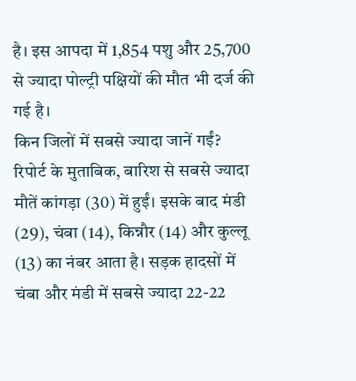है। इस आपदा में 1,854 पशु और 25,700 से ज्यादा पोल्ट्री पक्षियों की मौत भी दर्ज की गई है।
किन जिलों में सबसे ज्यादा जानें गईं?
रिपोर्ट के मुताबिक, बारिश से सबसे ज्यादा मौतें कांगड़ा (30) में हुईं। इसके बाद मंडी (29), चंबा (14), किन्नौर (14) और कुल्लू (13) का नंबर आता है। सड़क हादसों में चंबा और मंडी में सबसे ज्यादा 22-22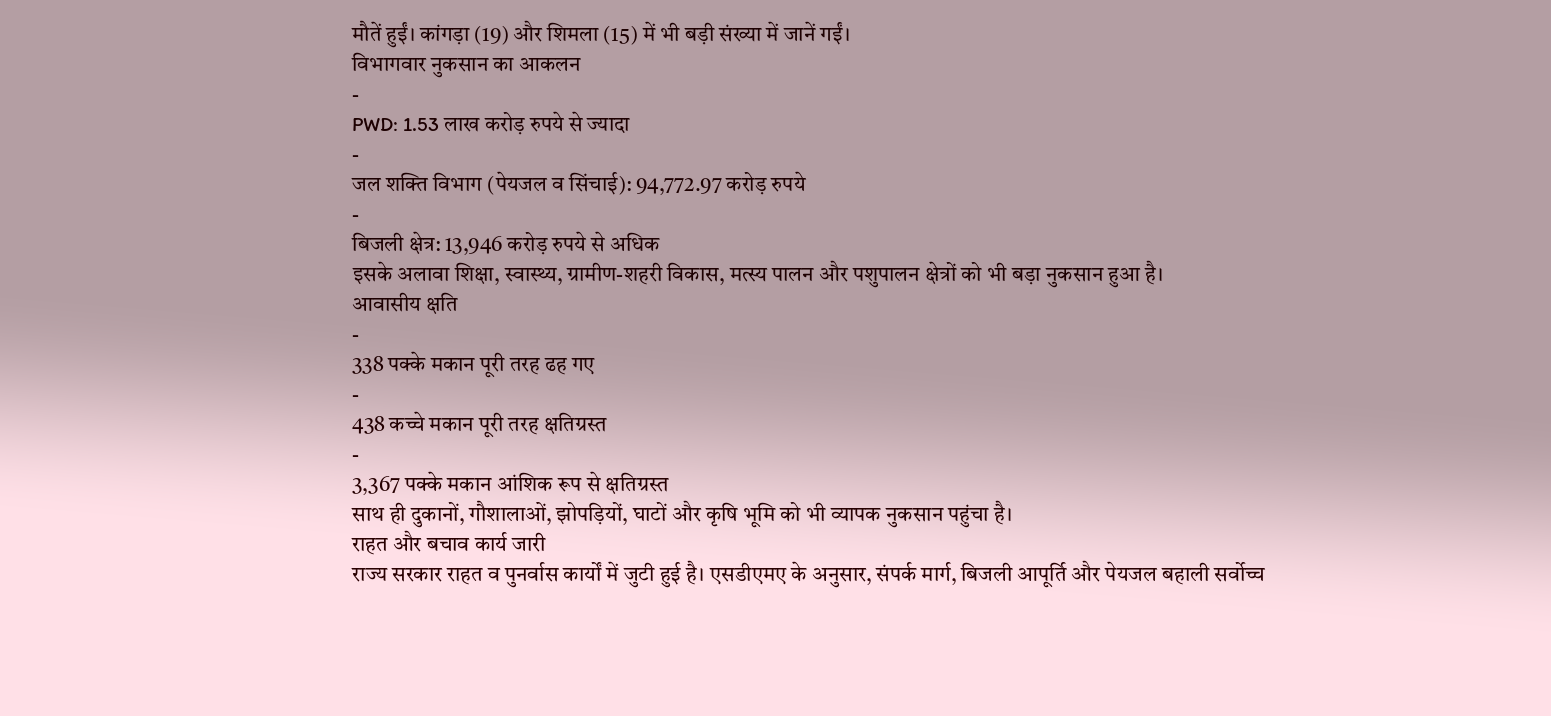मौतें हुईं। कांगड़ा (19) और शिमला (15) में भी बड़ी संख्या में जानें गईं।
विभागवार नुकसान का आकलन
-
PWD: 1.53 लाख करोड़ रुपये से ज्यादा
-
जल शक्ति विभाग (पेयजल व सिंचाई): 94,772.97 करोड़ रुपये
-
बिजली क्षेत्र: 13,946 करोड़ रुपये से अधिक
इसके अलावा शिक्षा, स्वास्थ्य, ग्रामीण-शहरी विकास, मत्स्य पालन और पशुपालन क्षेत्रों को भी बड़ा नुकसान हुआ है।
आवासीय क्षति
-
338 पक्के मकान पूरी तरह ढह गए
-
438 कच्चे मकान पूरी तरह क्षतिग्रस्त
-
3,367 पक्के मकान आंशिक रूप से क्षतिग्रस्त
साथ ही दुकानों, गौशालाओं, झोपड़ियों, घाटों और कृषि भूमि को भी व्यापक नुकसान पहुंचा है।
राहत और बचाव कार्य जारी
राज्य सरकार राहत व पुनर्वास कार्यों में जुटी हुई है। एसडीएमए के अनुसार, संपर्क मार्ग, बिजली आपूर्ति और पेयजल बहाली सर्वोच्च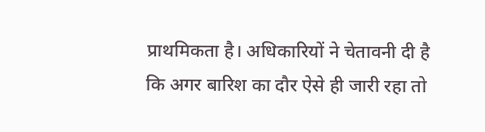प्राथमिकता है। अधिकारियों ने चेतावनी दी है कि अगर बारिश का दौर ऐसे ही जारी रहा तो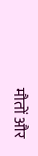मौतों और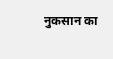नुकसान का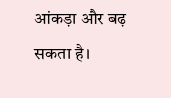आंकड़ा और बढ़ सकता है।